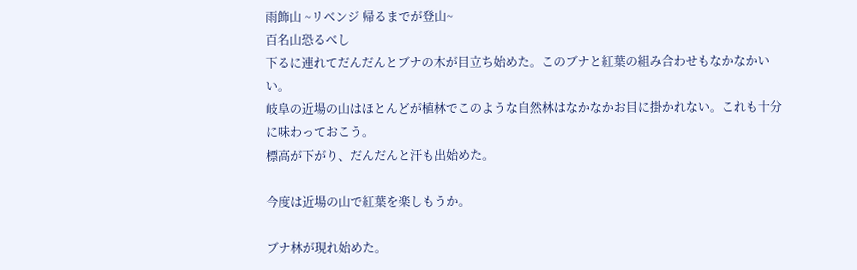雨飾山 ~リベンジ 帰るまでが登山~
百名山恐るべし
下るに連れてだんだんとブナの木が目立ち始めた。このブナと紅葉の組み合わせもなかなかいい。
岐阜の近場の山はほとんどが植林でこのような自然林はなかなかお目に掛かれない。これも十分に味わっておこう。
標高が下がり、だんだんと汗も出始めた。

今度は近場の山で紅葉を楽しもうか。

ブナ林が現れ始めた。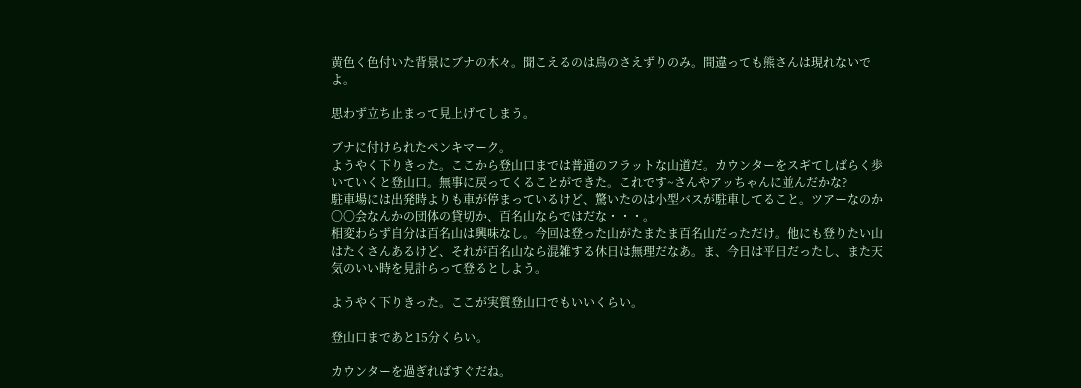黄色く色付いた背景にブナの木々。聞こえるのは鳥のさえずりのみ。間違っても熊さんは現れないでよ。

思わず立ち止まって見上げてしまう。

ブナに付けられたペンキマーク。
ようやく下りきった。ここから登山口までは普通のフラットな山道だ。カウンターをスギてしばらく歩いていくと登山口。無事に戻ってくることができた。これです~さんやアッちゃんに並んだかな?
駐車場には出発時よりも車が停まっているけど、驚いたのは小型バスが駐車してること。ツアーなのか〇〇会なんかの団体の貸切か、百名山ならではだな・・・。
相変わらず自分は百名山は興味なし。今回は登った山がたまたま百名山だっただけ。他にも登りたい山はたくさんあるけど、それが百名山なら混雑する休日は無理だなあ。ま、今日は平日だったし、また天気のいい時を見計らって登るとしよう。

ようやく下りきった。ここが実質登山口でもいいくらい。

登山口まであと15分くらい。

カウンターを過ぎればすぐだね。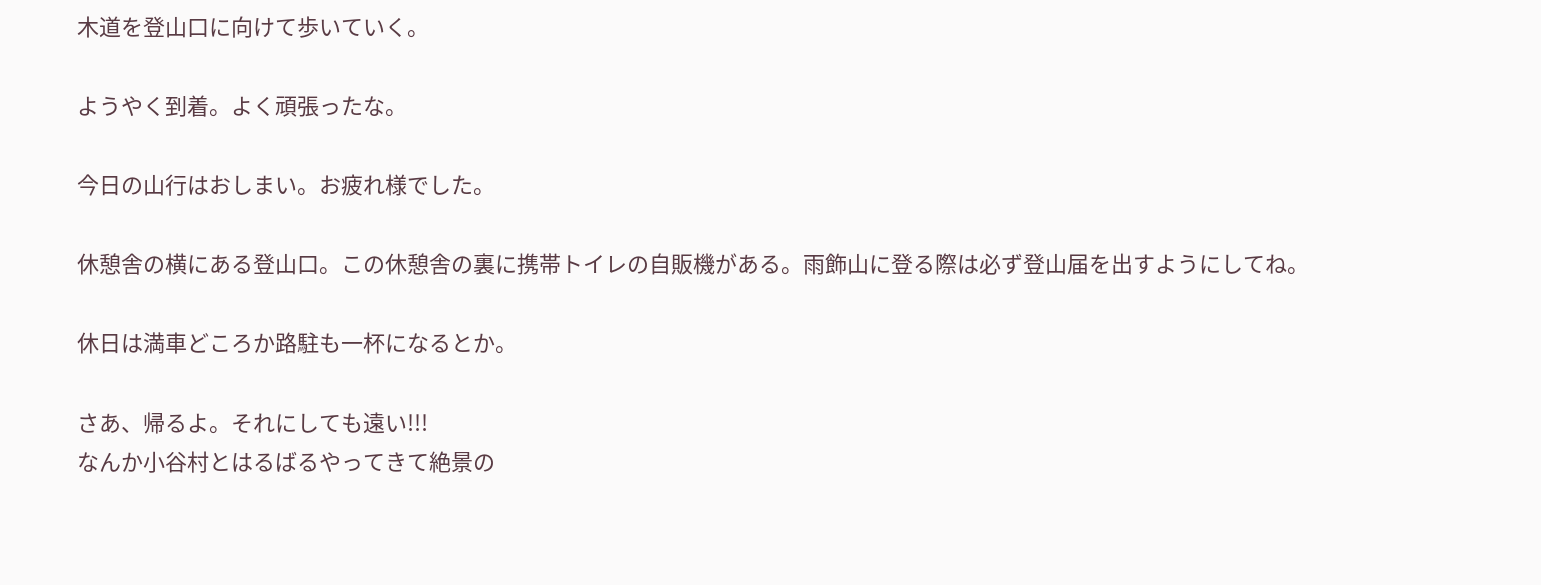木道を登山口に向けて歩いていく。

ようやく到着。よく頑張ったな。

今日の山行はおしまい。お疲れ様でした。

休憩舎の横にある登山口。この休憩舎の裏に携帯トイレの自販機がある。雨飾山に登る際は必ず登山届を出すようにしてね。

休日は満車どころか路駐も一杯になるとか。

さあ、帰るよ。それにしても遠い!!!
なんか小谷村とはるばるやってきて絶景の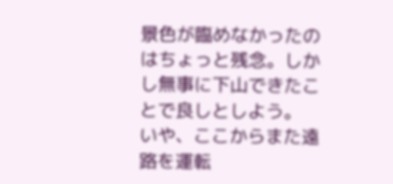景色が臨めなかったのはちょっと残念。しかし無事に下山できたことで良しとしよう。
いや、ここからまた遠路を運転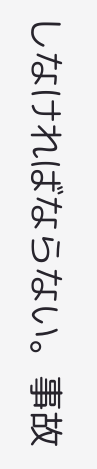しなければならない。事故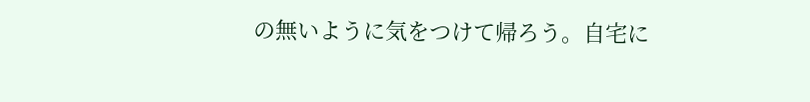の無いように気をつけて帰ろう。自宅に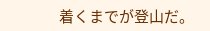着くまでが登山だ。